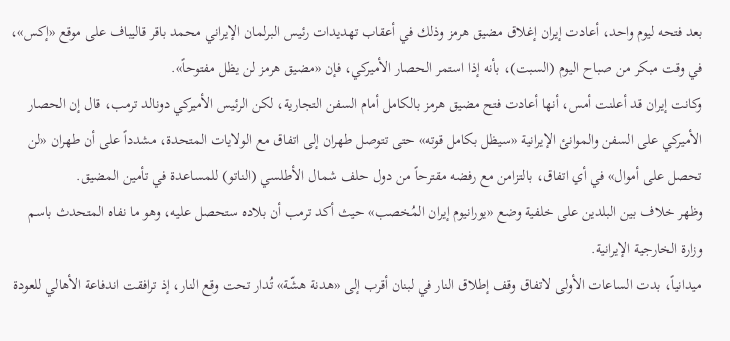بعد فتحه ليوم واحد، أعادت إيران إغلاق مضيق هرمز وذلك في أعقاب تهديدات رئيس البرلمان الإيراني محمد باقر قاليباف على موقع «إكس»، في وقت مبكر من صباح اليوم (السبت)، بأنه إذا استمر الحصار الأميركي، فإن «مضيق هرمز لن يظل مفتوحاً».
وكانت إيران قد أعلنت أمس، أنها أعادت فتح مضيق هرمز بالكامل أمام السفن التجارية، لكن الرئيس الأميركي دونالد ترمب، قال إن الحصار الأميركي على السفن والموانئ الإيرانية «سيظل بكامل قوته» حتى تتوصل طهران إلى اتفاق مع الولايات المتحدة، مشدداً على أن طهران «لن تحصل على أموال» في أي اتفاق، بالتزامن مع رفضه مقترحاً من دول حلف شمال الأطلسي (الناتو) للمساعدة في تأمين المضيق.
وظهر خلاف بين البلدين على خلفية وضع «يورانيوم إيران المُخصب» حيث أكد ترمب أن بلاده ستحصل عليه، وهو ما نفاه المتحدث باسم وزارة الخارجية الإيرانية.
ميدانياً، بدت الساعات الأولى لاتفاق وقف إطلاق النار في لبنان أقرب إلى «هدنة هشّة» تُدار تحت وقع النار، إذ ترافقت اندفاعة الأهالي للعودة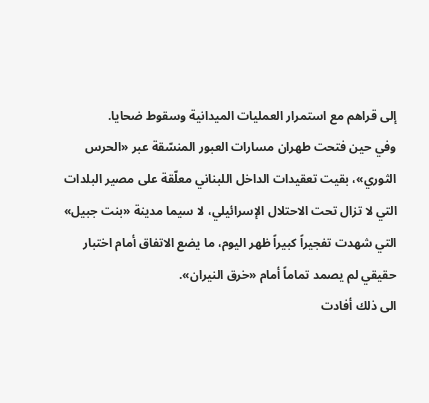إلى قراهم مع استمرار العمليات الميدانية وسقوط ضحايا.
وفي حين فتحت طهران مسارات العبور المنسّقة عبر «الحرس الثوري»، بقيت تعقيدات الداخل اللبناني معلّقة على مصير البلدات التي لا تزال تحت الاحتلال الإسرائيلي، لا سيما مدينة «بنت جبيل» التي شهدت تفجيراً كبيراً ظهر اليوم، ما يضع الاتفاق أمام اختبار حقيقي لم يصمد تماماً أمام «خرق النيران».
الى ذلك أفادت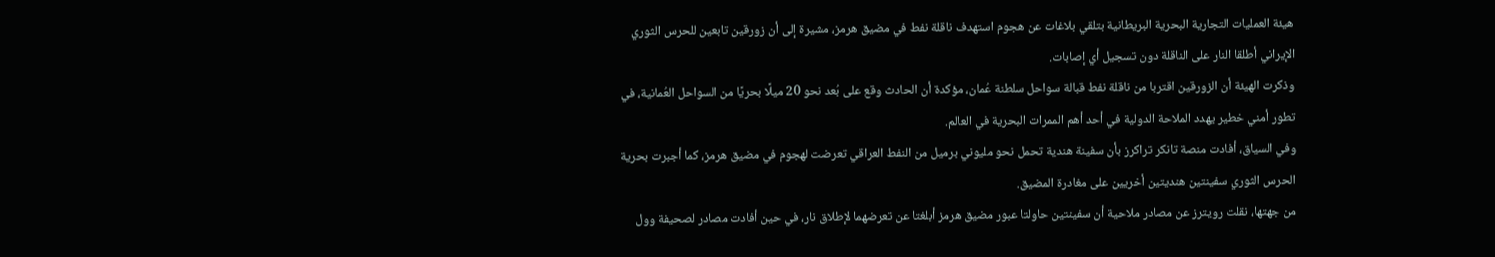هيئة العمليات التجارية البحرية البريطانية بتلقي بلاغات عن هجوم استهدف ناقلة نفط في مضيق هرمز، مشيرة إلى أن زورقين تابعين للحرس الثوري الإيراني أطلقا النار على الناقلة دون تسجيل أي إصابات.
وذكرت الهيئة أن الزورقين اقتربا من ناقلة نفط قبالة سواحل سلطنة عُمان، مؤكدة أن الحادث وقع على بُعد نحو 20 ميلًا بحريًا من السواحل العُمانية، في تطور أمني خطير يهدد الملاحة الدولية في أحد أهم الممرات البحرية في العالم.
وفي السياق، أفادت منصة تانكر تراكرز بأن سفينة هندية تحمل نحو مليوني برميل من النفط العراقي تعرضت لهجوم في مضيق هرمز، كما أجبرت بحرية الحرس الثوري سفينتين هنديتين أخريين على مغادرة المضيق.
من جهتها، نقلت رويترز عن مصادر ملاحية أن سفينتين حاولتا عبور مضيق هرمز أبلغتا عن تعرضهما لإطلاق نار، في حين أفادت مصادر لصحيفة وول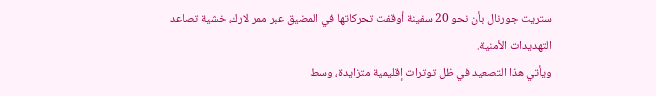ستريت جورنال بأن نحو 20 سفينة أوقفت تحركاتها في المضيق عبر ممر لارك، خشية تصاعد التهديدات الأمنية.
ويأتي هذا التصعيد في ظل توترات إقليمية متزايدة، وسط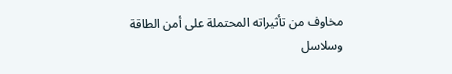مخاوف من تأثيراته المحتملة على أمن الطاقة وسلاسل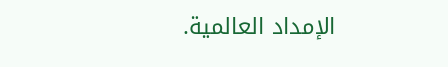الإمداد العالمية.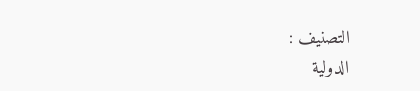التصنيف :
الدولية